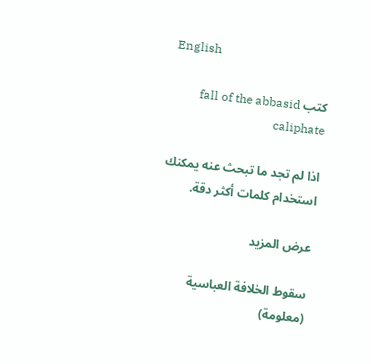English

كتب fall of the abbasid caliphate

اذا لم تجد ما تبحث عنه يمكنك استخدام كلمات أكثر دقة.

عرض المزيد

سقوط الخلافة العباسية (معلومة)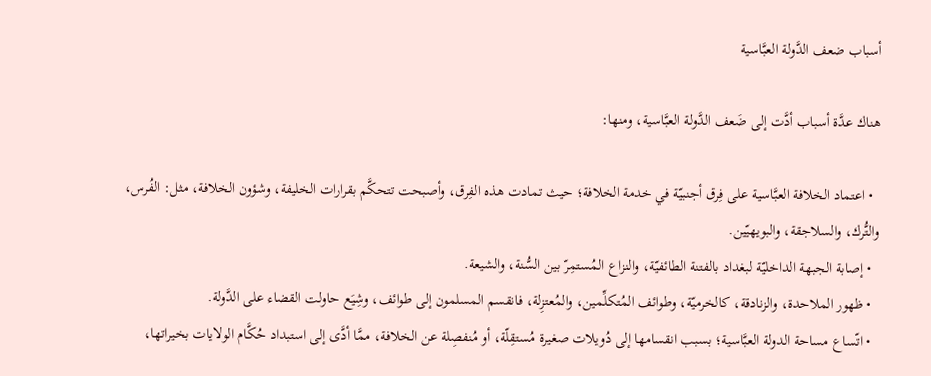أسباب ضعف الدَّولة العبَّاسية

هناك عدَّة أسباب أدَّت إلى ضَعف الدَّولة العبَّاسية، ومنها:

  • اعتماد الخلافة العبَّاسية على فِرق أجنبيّة في خدمة الخلافة؛ حيث تمادت هذه الفِرق، وأصبحت تتحكَّم بقرارات الخليفة، وشؤون الخلافة، مثل: الفُرس، والتُّرك، والسلاجقة، والبويهيّين.
  • إصابة الجبهة الداخليّة لبغداد بالفتنة الطائفيّة، والنزاع المُستمِرّ بين السُّنة، والشيعة.
  • ظهور الملاحدة، والزنادقة، كالخرميّة، وطوائف المُتكلِّمين، والمُعتزِلة، فانقسم المسلمون إلى طوائف، وشِيَع حاولت القضاء على الدَّولة.
  • اتّساع مساحة الدولة العبَّاسية؛ بسبب انقسامها إلى دُويلات صغيرة مُستقِلّة، أو مُنفصِلة عن الخلافة، ممَّا أدَّى إلى استبداد حُكَّام الولايات بخيراتها،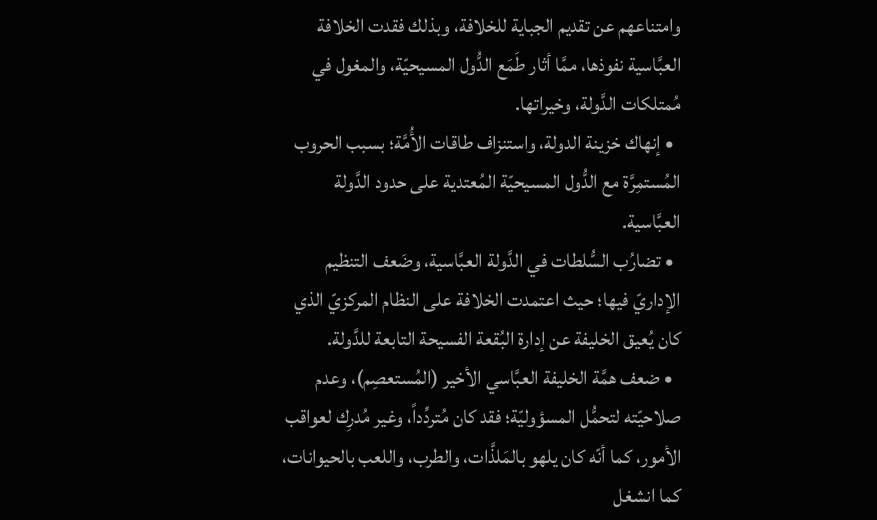وامتناعهم عن تقديم الجباية للخلافة، وبذلك فقدت الخلافة العبَّاسية نفوذها، ممَّا أثار طَمَع الدُّول المسيحيّة، والمغول في مُمتلكات الدَّولة، وخيراتها.
  • إنهاك خزينة الدولة، واستنزاف طاقات الأُمَّة؛ بسبب الحروب المُستمِرَّة مع الدُّول المسيحيّة المُعتدية على حدود الدَّولة العبَّاسية.
  • تضارُب السُّلطات في الدَّولة العبَّاسية، وضَعف التنظيم الإداريّ فيها؛ حيث اعتمدت الخلافة على النظام المركزيّ الذي كان يُعيق الخليفة عن إدارة البُقعة الفسيحة التابعة للدَّولة.
  • ضعف همَّة الخليفة العبَّاسي الأخير (المُستعصِم)، وعدم صلاحيّته لتحمُّل المسؤوليّة؛ فقد كان مُتردِّداً، وغير مُدرِك لعواقب الأمور، كما أنّه كان يلهو بالمَلذَّات، والطرب، واللعب بالحيوانات، كما انشغل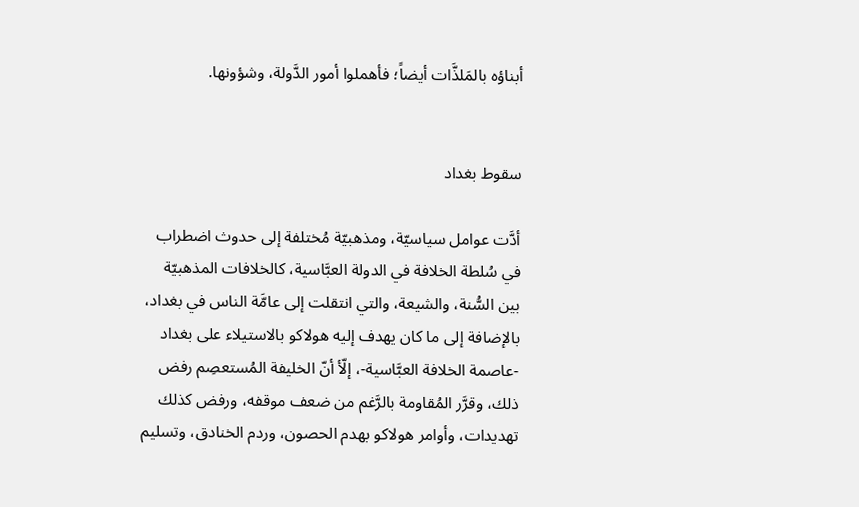أبناؤه بالمَلذَّات أيضاً؛ فأهملوا أمور الدَّولة، وشؤونها.


سقوط بغداد

أدَّت عوامل سياسيّة، ومذهبيّة مُختلفة إلى حدوث اضطراب في سُلطة الخلافة في الدولة العبَّاسية، كالخلافات المذهبيّة بين السُّنة، والشيعة، والتي انتقلت إلى عامَّة الناس في بغداد، بالإضافة إلى ما كان يهدف إليه هولاكو بالاستيلاء على بغداد -عاصمة الخلافة العبَّاسية-، إلّأ أنّ الخليفة المُستعصِم رفض ذلك، وقرَّر المُقاومة بالرَّغم من ضعف موقفه، ورفض كذلك تهديدات، وأوامر هولاكو بهدم الحصون، وردم الخنادق، وتسليم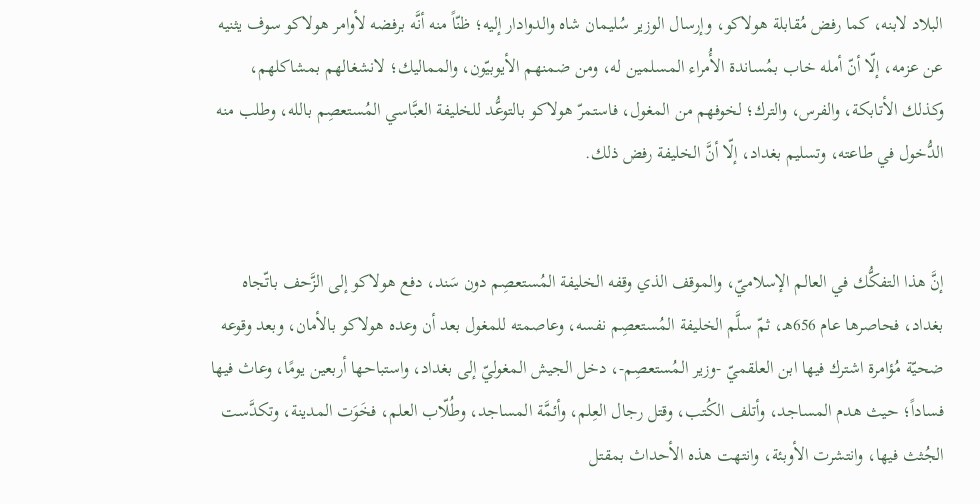البلاد لابنه، كما رفض مُقابلة هولاكو، وإرسال الوزير سُليمان شاه والدوادار إليه؛ ظنّاً منه أنَّه برفضه لأوامر هولاكو سوف يثنيه عن عزمه، إلّا أنّ أمله خاب بمُساندة الأُمراء المسلمين له، ومن ضمنهم الأيوبيّون، والمماليك؛ لانشغالهم بمشاكلهم، وكذلك الأتابكة، والفرس، والترك؛ لخوفهم من المغول، فاستمرّ هولاكو بالتوعُّد للخليفة العبَّاسي المُستعصِم بالله، وطلب منه الدُّخول في طاعته، وتسليم بغداد، إلّا أنَّ الخليفة رفض ذلك.


إنَّ هذا التفكُّك في العالم الإسلاميّ، والموقف الذي وقفه الخليفة المُستعصِم دون سَند، دفع هولاكو إلى الزَّحف باتّجاه بغداد، فحاصرها عام 656هـ، ثمّ سلَّم الخليفة المُستعصِم نفسه، وعاصمته للمغول بعد أن وعده هولاكو بالأمان، وبعد وقوعه ضحيّة مُؤامرة اشترك فيها ابن العلقميّ -وزير المُستعصِم-، دخل الجيش المغوليّ إلى بغداد، واستباحها أربعين يومًا، وعاث فيها فساداً؛ حيث هدم المساجد، وأتلف الكُتب، وقتل رجال العِلم، وأئمَّة المساجد، وطُلّاب العلم، فخَوَت المدينة، وتكدَّست الجُثث فيها، وانتشرت الأوبئة، وانتهت هذه الأحداث بمقتل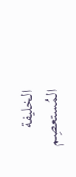الخليفة المُستعصِم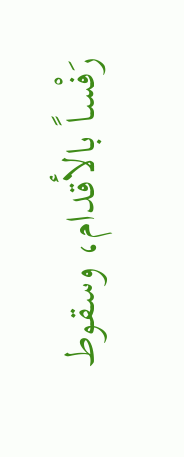رَفْساً بالأقدام، وسقوط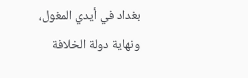بغداد في أيدي المغول، ونهاية دولة الخلافة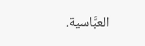العبَّاسية.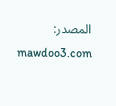المصدر: mawdoo3.com